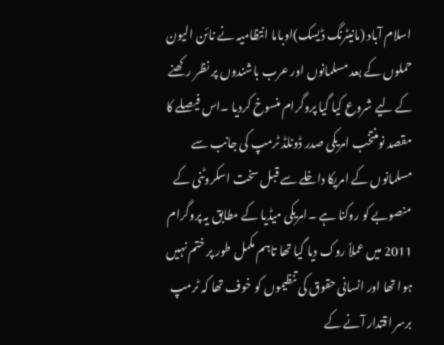اسلام آباد (مانیٹرنگ ڈیسک)اوباما انتظامیہ نے نائن الیون حملوں کے بعد مسلمانوں اور عرب باشندوں پر نظر رکھنے کے لیے شروع کیا گیا پروگرام منسوخ کردیا ۔اس فیصلے کا مقصد نومنتخب امریکی صدر ڈونلڈ ٹرمپ کی جانب سے مسلمانوں کے امریکا داخلے سے قبل سخت اسکروٹنی کے منصوبے کو روکنا ہے ۔امریکی میڈیا کے مطابق یہ پروگرام 2011 میں عملاً روک دیا گیا تھا تاہم مکمل طور پر ختم نہیں ہوا تھا اور انسانی حقوق کی تنظیموں کو خوف تھا کہ ٹرمپ برسر اقتدار آنے کے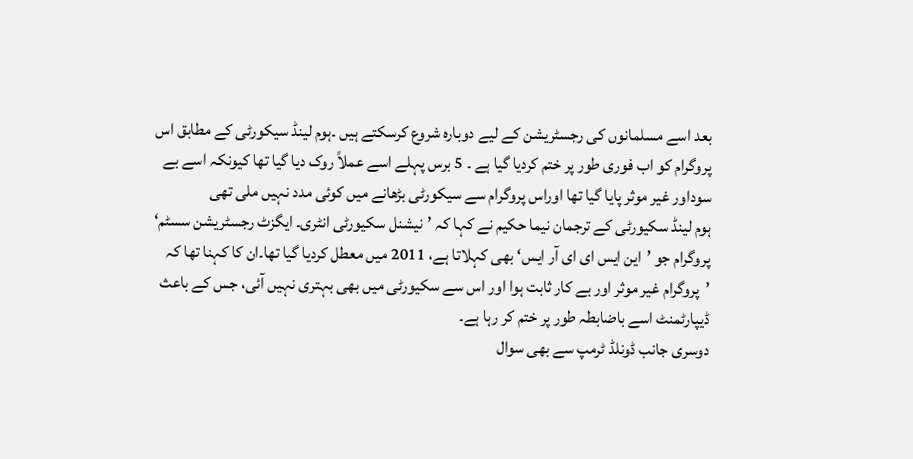بعد اسے مسلمانوں کی رجسٹریشن کے لیے دوبارہ شروع کرسکتے ہیں ۔ہوم لینڈ سیکورٹی کے مطابق اس پروگرام کو اب فوری طور پر ختم کردیا گیا ہے ۔ 5 برس پہلے اسے عملاً روک دیا گیا تھا کیونکہ اسے بے سوداور غیر موثر پایا گیا تھا اوراس پروگرام سے سیکورٹی بڑھانے میں کوئی مدد نہیں ملی تھی
ہوم لینڈ سکیورٹی کے ترجمان نیما حکیم نے کہا کہ ’نیشنل سکیورٹی انٹری۔ ایگزٹ رجسٹریشن سسٹم‘ پروگرام جو ’این ایس ای ای آر ایس‘ بھی کہلاتا ہے، 2011 میں معطل کردیا گیا تھا۔ان کا کہنا تھا کہ ’پروگرام غیر موثر اور بے کار ثابت ہوا اور اس سے سکیورٹی میں بھی بہتری نہیں آئی، جس کے باعث ڈیپارٹمنٹ اسے باضابطہ طور پر ختم کر رہا ہے۔
دوسری جانب ڈونلڈ ٹرمپ سے بھی سوال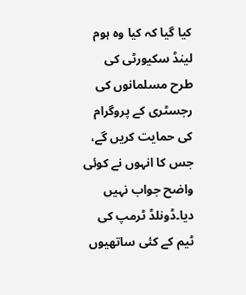کیا گیا کہ کیا وہ ہوم لینڈ سکیورٹی کی طرح مسلمانوں کی رجسٹری کے پروگرام کی حمایت کریں گے، جس کا انہوں نے کوئی واضح جواب نہیں دیا۔ڈونلڈ ٹرمپ کی ٹیم کے کئی ساتھیوں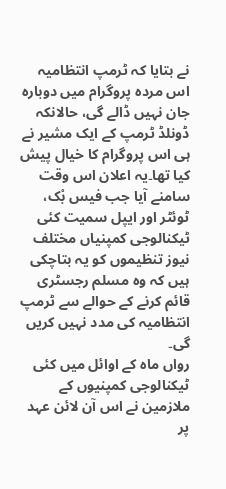نے بتایا کہ ٹرمپ انتظامیہ اس مردہ پروگرام میں دوبارہ جان نہیں ڈالے گی، حالانکہ ڈونلڈ ٹرمپ کے ایک مشیر نے ہی اس پروگرام کا خیال پیش کیا تھا۔یہ اعلان اس وقت سامنے آیا جب فیس بْک، ٹوئٹر اور ایپل سمیت کئی ٹیکنالوجی کمپنیاں مختلف نیوز تنظیموں کو یہ بتاچکی ہیں کہ وہ مسلم رجسٹری قائم کرنے کے حوالے سے ٹرمپ انتظامیہ کی مدد نہیں کریں گی۔
رواں ماہ کے اوائل میں کئی ٹیکنالوجی کمپنیوں کے ملازمین نے اس آن لائن عہد پر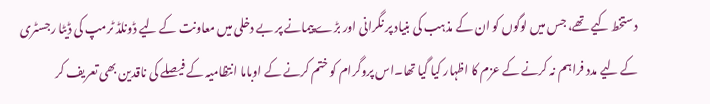دستخط کیے تھے، جس میں لوگوں کو ان کے مذہب کی بنیاد پر نگرانی اور بڑے پیمانے پر بے دخلی میں معاونت کے لیے ڈونلڈ ٹرمپ کی ڈیٹا رجسٹری کے لیے مدد فراہم نہ کرنے کے عزم کا اظہار کیا گیا تھا۔اس پروگرام کو ختم کرنے کے اوباما انتظامیہ کے فیصلے کی ناقدین بھی تعریف کر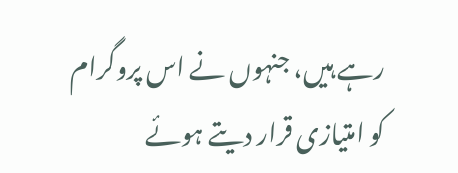رہے ہیں، جنہوں نے اس پروگرام کو امتیازی قرار دیتے ہوئے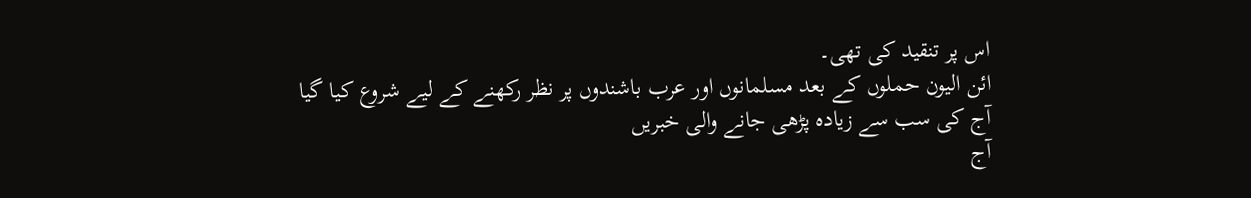اس پر تنقید کی تھی۔
ائن الیون حملوں کے بعد مسلمانوں اور عرب باشندوں پر نظر رکھنے کے لیے شروع کیا گیا
آج کی سب سے زیادہ پڑھی جانے والی خبریں
آج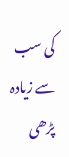کی سب سے زیادہ پڑھی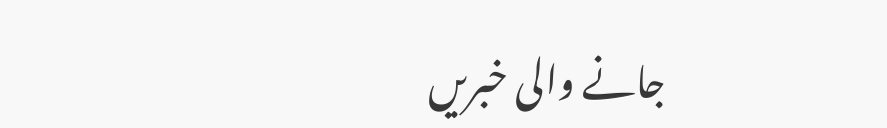جانے والی خبریں